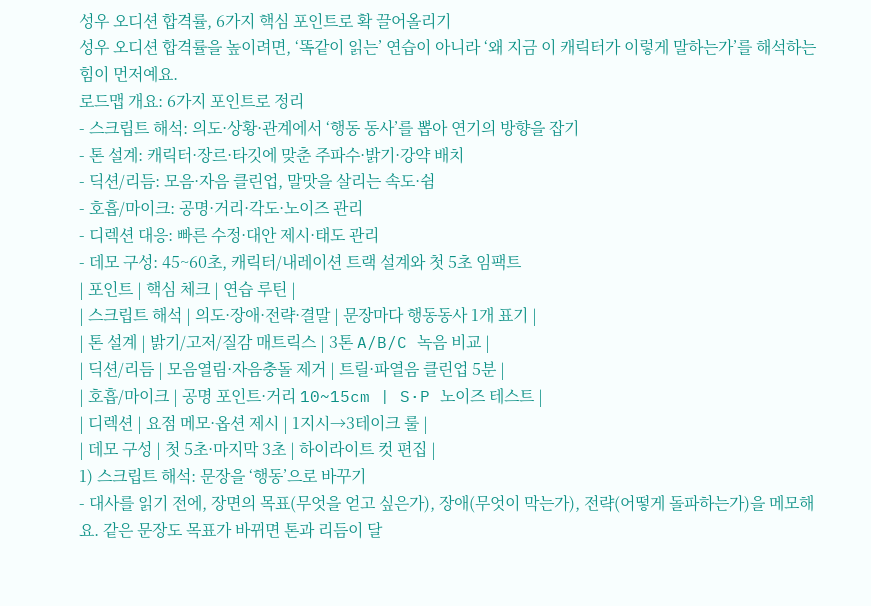성우 오디션 합격률, 6가지 핵심 포인트로 확 끌어올리기
성우 오디션 합격률을 높이려면, ‘똑같이 읽는’ 연습이 아니라 ‘왜 지금 이 캐릭터가 이렇게 말하는가’를 해석하는 힘이 먼저예요.
로드맵 개요: 6가지 포인트로 정리
- 스크립트 해석: 의도·상황·관계에서 ‘행동 동사’를 뽑아 연기의 방향을 잡기
- 톤 설계: 캐릭터·장르·타깃에 맞춘 주파수·밝기·강약 배치
- 딕션/리듬: 모음·자음 클린업, 말맛을 살리는 속도·쉼
- 호흡/마이크: 공명·거리·각도·노이즈 관리
- 디렉션 대응: 빠른 수정·대안 제시·태도 관리
- 데모 구성: 45~60초, 캐릭터/내레이션 트랙 설계와 첫 5초 임팩트
| 포인트 | 핵심 체크 | 연습 루틴 |
| 스크립트 해석 | 의도·장애·전략·결말 | 문장마다 행동동사 1개 표기 |
| 톤 설계 | 밝기/고저/질감 매트릭스 | 3톤 A/B/C 녹음 비교 |
| 딕션/리듬 | 모음열림·자음충돌 제거 | 트릴·파열음 클린업 5분 |
| 호흡/마이크 | 공명 포인트·거리 10~15cm | S·P 노이즈 테스트 |
| 디렉션 | 요점 메모·옵션 제시 | 1지시→3테이크 룰 |
| 데모 구성 | 첫 5초·마지막 3초 | 하이라이트 컷 편집 |
1) 스크립트 해석: 문장을 ‘행동’으로 바꾸기
- 대사를 읽기 전에, 장면의 목표(무엇을 얻고 싶은가), 장애(무엇이 막는가), 전략(어떻게 돌파하는가)을 메모해요. 같은 문장도 목표가 바뀌면 톤과 리듬이 달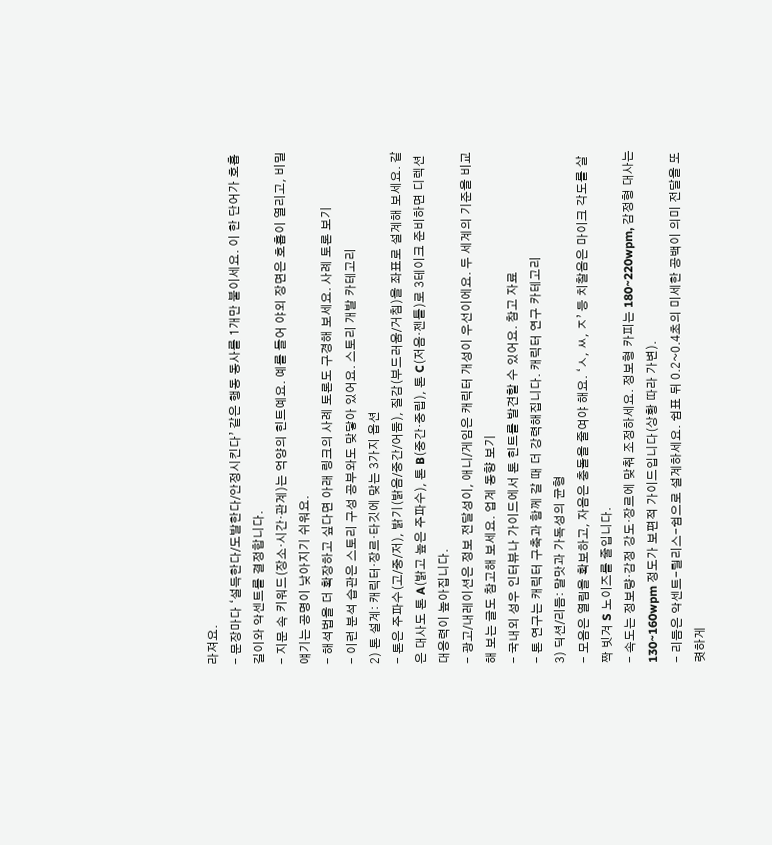라져요.
- 문장마다 ‘설득한다/도발한다/안정시킨다’ 같은 행동 동사를 1개만 붙이세요. 이 한 단어가 호흡 길이와 악센트를 결정합니다.
- 지문 속 키워드(장소·시간·관계)는 억양의 힌트예요. 예를 들어 야외 장면은 호흡이 열리고, 비밀 얘기는 공명이 낮아지기 쉬워요.
- 해석법을 더 확장하고 싶다면 아래 링크의 사례 토론도 구경해 보세요. 사례 토론 보기
- 이런 분석 습관은 스토리 구성 공부와도 맞닿아 있어요. 스토리 개발 카테고리
2) 톤 설계: 캐릭터·장르·타깃에 맞는 3가지 옵션
- 톤은 주파수(고/중/저), 밝기(밝음/중간/어둠), 질감(부드러움/거침)을 좌표로 설계해 보세요. 같은 대사도 톤 A(밝고 높은 주파수), 톤 B(중간·중립), 톤 C(저음·젠틀)로 3테이크 준비하면 디렉션 대응력이 높아집니다.
- 광고/내레이션은 정보 전달성이, 애니/게임은 캐릭터 개성이 우선이에요. 두 세계의 기준을 비교해 보는 글도 참고해 보세요. 업계 동향 보기
- 국내외 성우 인터뷰나 가이드에서 톤 힌트를 발견할 수 있어요. 참고 자료
- 톤 연구는 캐릭터 구축과 함께 갈 때 더 강력해집니다. 캐릭터 연구 카테고리
3) 딕션/리듬: 말맛과 가독성의 균형
- 모음은 열림을 확보하고, 자음은 충돌을 줄여야 해요. ‘ㅅ, ㅆ, ㅈ’ 등 치찰음은 마이크 각도를 살짝 빗겨 S 노이즈를 줄입니다.
- 속도는 정보량·감정 강도·장르에 맞춰 조정하세요. 정보형 카피는 180~220wpm, 감정형 대사는 130~160wpm 정도가 보편적 가이드입니다(상황 따라 가변).
- 리듬은 악센트-릴리스-쉼으로 설계하세요. 쉼표 뒤 0.2~0.4초의 미세한 공백이 의미 전달을 또렷하게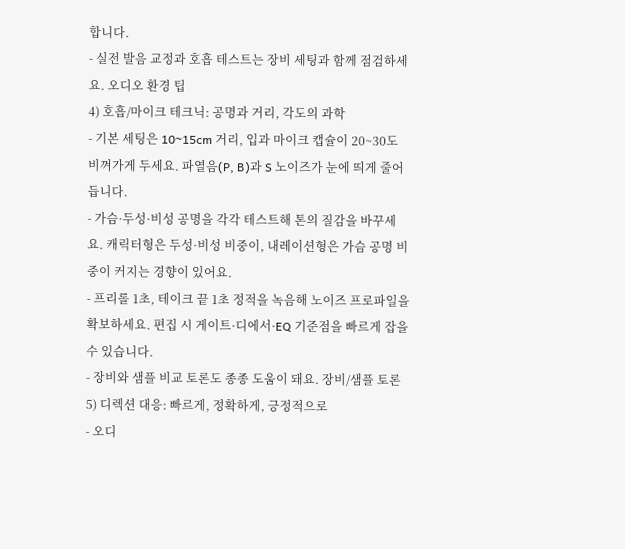합니다.
- 실전 발음 교정과 호흡 테스트는 장비 세팅과 함께 점검하세요. 오디오 환경 팁
4) 호흡/마이크 테크닉: 공명과 거리, 각도의 과학
- 기본 세팅은 10~15cm 거리, 입과 마이크 캡슐이 20~30도 비껴가게 두세요. 파열음(P, B)과 S 노이즈가 눈에 띄게 줄어듭니다.
- 가슴·두성·비성 공명을 각각 테스트해 톤의 질감을 바꾸세요. 캐릭터형은 두성·비성 비중이, 내레이션형은 가슴 공명 비중이 커지는 경향이 있어요.
- 프리롤 1초, 테이크 끝 1초 정적을 녹음해 노이즈 프로파일을 확보하세요. 편집 시 게이트·디에서·EQ 기준점을 빠르게 잡을 수 있습니다.
- 장비와 샘플 비교 토론도 종종 도움이 돼요. 장비/샘플 토론
5) 디렉션 대응: 빠르게, 정확하게, 긍정적으로
- 오디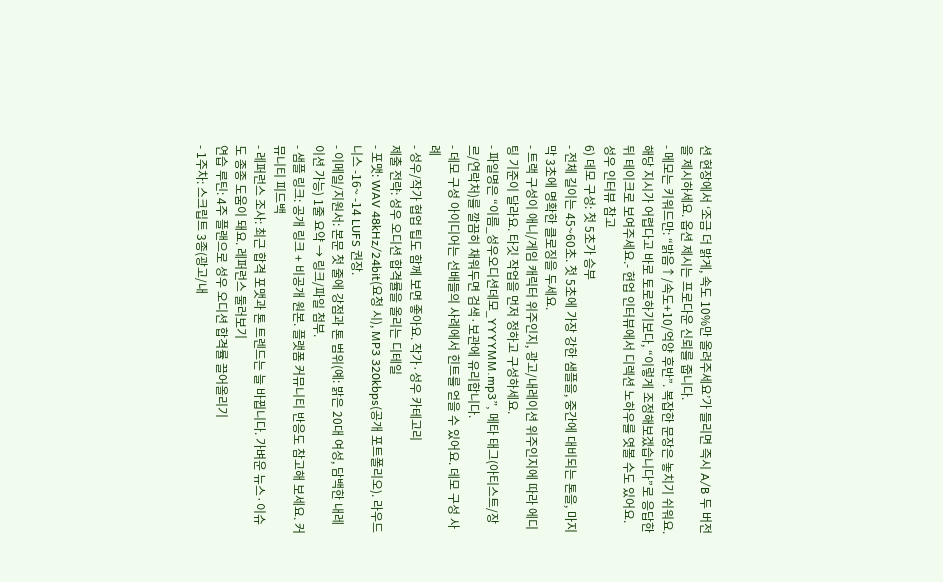션 현장에서 ‘조금 더 밝게, 속도 10%만 올려주세요’가 들리면 즉시 A/B 두 버전을 제시하세요. 옵션 제시는 프로다운 신뢰를 줍니다.
- 메모는 키워드만: “밝음↑/속도+10/억양 후반”. 복잡한 문장은 놓치기 쉬워요.
해당 지시가 어렵다고 바로 토로하기보다, “이렇게 조정해보겠습니다”로 응답한 뒤 테이크로 보여주세요.- 현업 인터뷰에서 디렉션 노하우를 엿볼 수도 있어요. 성우 인터뷰 참고
6) 데모 구성: 첫 5초가 승부
- 전체 길이는 45~60초. 첫 5초에 가장 강한 샘플을, 중간에 대비되는 톤을, 마지막 3초에 명확한 클로징을 두세요.
- 트랙 구성이 애니/게임 캐릭터 위주인지, 광고/내레이션 위주인지에 따라 에디팅 기준이 달라요. 타깃 작업을 먼저 정하고 구성하세요.
- 파일명은 “이름_성우오디션데모_YYYYMM.mp3”, 메타 태그(아티스트/장르/연락처)를 깔끔히 채워두면 검색·보관에 유리합니다.
- 데모 구성 아이디어는 선배들의 사례에서 힌트를 얻을 수 있어요. 데모 구성 사례
- 성우/작가 협업 팁도 함께 보면 좋아요. 작가·성우 카테고리
제출 전략: 성우 오디션 합격률을 올리는 디테일
- 포맷: WAV 48kHz/24bit(요청 시), MP3 320kbps(공개 포트폴리오). 라우드니스 -16~ -14 LUFS 권장.
- 이메일/지원서: 본문 첫 줄에 강점과 톤 범위(예: 밝은 20대 여성, 담백한 내레이션 가능) 1줄 요약 → 링크/파일 첨부.
- 샘플 링크: 공개 링크 + 비공개 원본. 플랫폼 커뮤니티 반응도 참고해 보세요. 커뮤니티 피드백
- 레퍼런스 조사: 최근 합격 포맷과 톤 트렌드는 늘 바뀝니다. 가벼운 뉴스·이슈도 종종 도움이 돼요. 레퍼런스 둘러보기
연습 루틴: 4주 플랜으로 성우 오디션 합격률 끌어올리기
- 1주차: 스크립트 3종(광고/내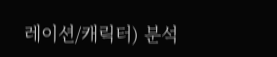레이션/캐릭터) 분석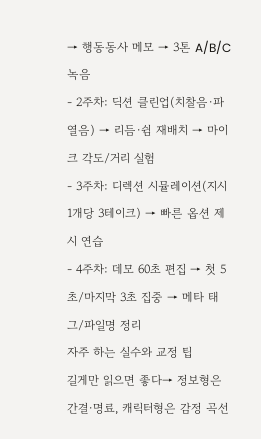→ 행동동사 메모 → 3톤 A/B/C 녹음
- 2주차: 딕션 클린업(치찰음·파열음) → 리듬·쉼 재배치 → 마이크 각도/거리 실험
- 3주차: 디렉션 시뮬레이션(지시 1개당 3테이크) → 빠른 옵션 제시 연습
- 4주차: 데모 60초 편집 → 첫 5초/마지막 3초 집중 → 메타 태그/파일명 정리
자주 하는 실수와 교정 팁
길게만 읽으면 좋다→ 정보형은 간결·명료, 캐릭터형은 감정 곡선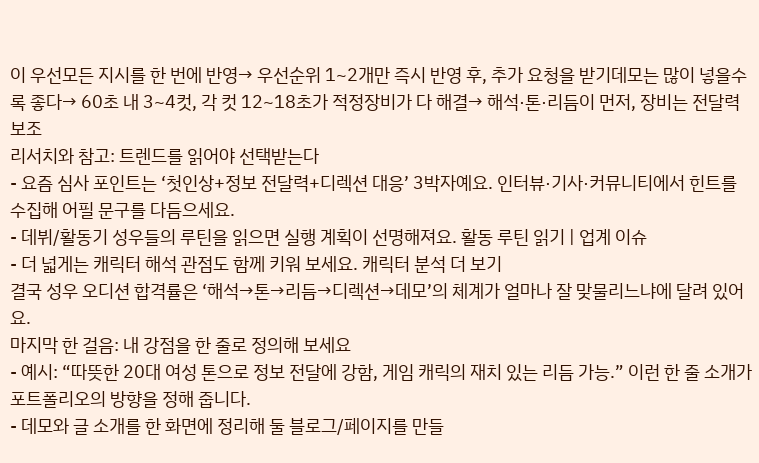이 우선모든 지시를 한 번에 반영→ 우선순위 1~2개만 즉시 반영 후, 추가 요청을 받기데모는 많이 넣을수록 좋다→ 60초 내 3~4컷, 각 컷 12~18초가 적정장비가 다 해결→ 해석·톤·리듬이 먼저, 장비는 전달력 보조
리서치와 참고: 트렌드를 읽어야 선택받는다
- 요즘 심사 포인트는 ‘첫인상+정보 전달력+디렉션 대응’ 3박자예요. 인터뷰·기사·커뮤니티에서 힌트를 수집해 어필 문구를 다듬으세요.
- 데뷔/활동기 성우들의 루틴을 읽으면 실행 계획이 선명해져요. 활동 루틴 읽기 | 업계 이슈
- 더 넓게는 캐릭터 해석 관점도 함께 키워 보세요. 캐릭터 분석 더 보기
결국 성우 오디션 합격률은 ‘해석→톤→리듬→디렉션→데모’의 체계가 얼마나 잘 맞물리느냐에 달려 있어요.
마지막 한 걸음: 내 강점을 한 줄로 정의해 보세요
- 예시: “따뜻한 20대 여성 톤으로 정보 전달에 강함, 게임 캐릭의 재치 있는 리듬 가능.” 이런 한 줄 소개가 포트폴리오의 방향을 정해 줍니다.
- 데모와 글 소개를 한 화면에 정리해 둘 블로그/페이지를 만들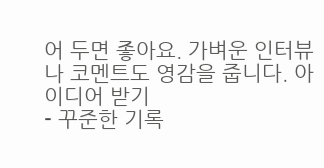어 두면 좋아요. 가벼운 인터뷰나 코멘트도 영감을 줍니다. 아이디어 받기
- 꾸준한 기록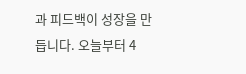과 피드백이 성장을 만듭니다. 오늘부터 4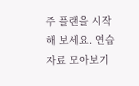주 플랜을 시작해 보세요. 연습 자료 모아보기